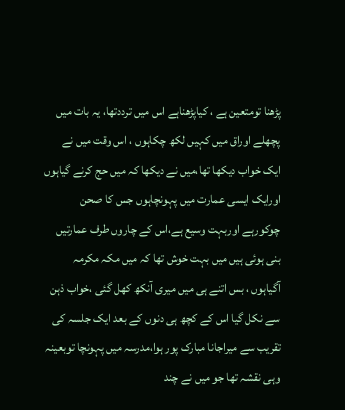پڑھنا تومتعین ہے ، کیاپڑھناہے اس میں ترددتھا، یہ بات میں پچھلے اوراق میں کہیں لکھ چکاہوں ، اس وقت میں نے ایک خواب دیکھا تھا،میں نے دیکھا کہ میں حج کرنے گیاہوں اورایک ایسی عمارت میں پہونچاہوں جس کا صحن چوکورہے اوربہت وسیع ہے،اس کے چاروں طرف عمارتیں بنی ہوئی ہیں میں بہت خوش تھا کہ میں مکہ مکرمہ آگیاہوں ، بس اتنے ہی میں میری آنکھ کھل گئی ،خواب ذہن سے نکل گیا اس کے کچھ ہی دنوں کے بعد ایک جلسہ کی تقریب سے میراجانا مبارک پور ہوا،مدرسہ میں پہونچا توبعینہ وہی نقشہ تھا جو میں نے چند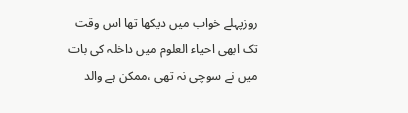روزپہلے خواب میں دیکھا تھا اس وقت تک ابھی احیاء العلوم میں داخلہ کی بات میں نے سوچی نہ تھی ،ممکن ہے والد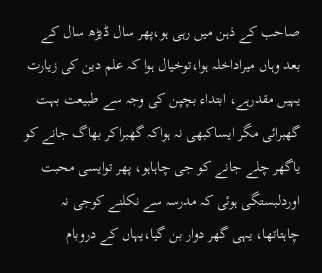صاحب کے ذہن میں رہی ہو،پھر سال ڈیڑھ سال کے بعد وہاں میراداخلہ ہوا،توخیال ہوا کہ علم دین کی زیارت یہیں مقدرہے، ابتداء بچپن کی وجہ سے طبیعت بہت گھبرائی مگر ایساکبھی نہ ہواکہ گھبراکر بھاگ جانے کو یاگھر چلے جانے کو جی چاہاہو، پھر توایسی محبت اوردلبستگی ہوئی کہ مدرسہ سے نکلنے کوجی نہ چاہتاتھا، یہی گھر دوار بن گیا،یہاں کے دروبام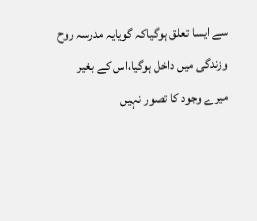سے ایسا تعلق ہوگیاکہ گویایہ مدرسہ روح وزندگی میں داخل ہوگیا،اس کے بغیر میرے وجود کا تصور نہیں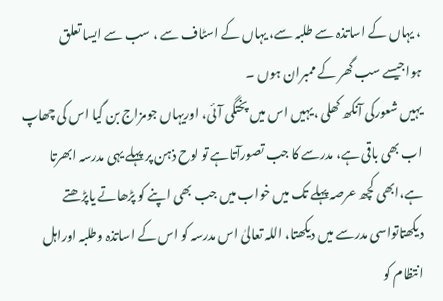، یہاں کے اساتذہ سے طلبہ سے، یہاں کے اسٹاف سے ، سب سے ایسا تعلق ہواجیسے سب گھر کے ممبران ہوں ۔
یہیں شعورکی آنکھ کھلی ،یہیں اس میں پختگی آئی، اوریہاں جومزاج بن گیا اس کی چھاپ اب بھی باقی ہے، مدرسے کا جب تصورآتاہے تو لوح ذہن پر پہلے یہی مدرسہ ابھرتا ہے،ابھی کچھ عرصہ پہلے تک میں خواب میں جب بھی اپنے کو پڑھاتے یاپڑھتے دیکھتاتواسی مدرسے میں دیکھتا، اللہ تعالیٰ اس مدرسہ کو اس کے اساتذہ وطلبہ اوراہل انتظام کو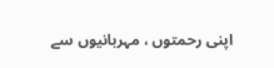اپنی رحمتوں ، مہربانیوں سے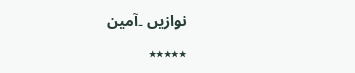نوازیں ۔آمین
٭٭٭٭٭